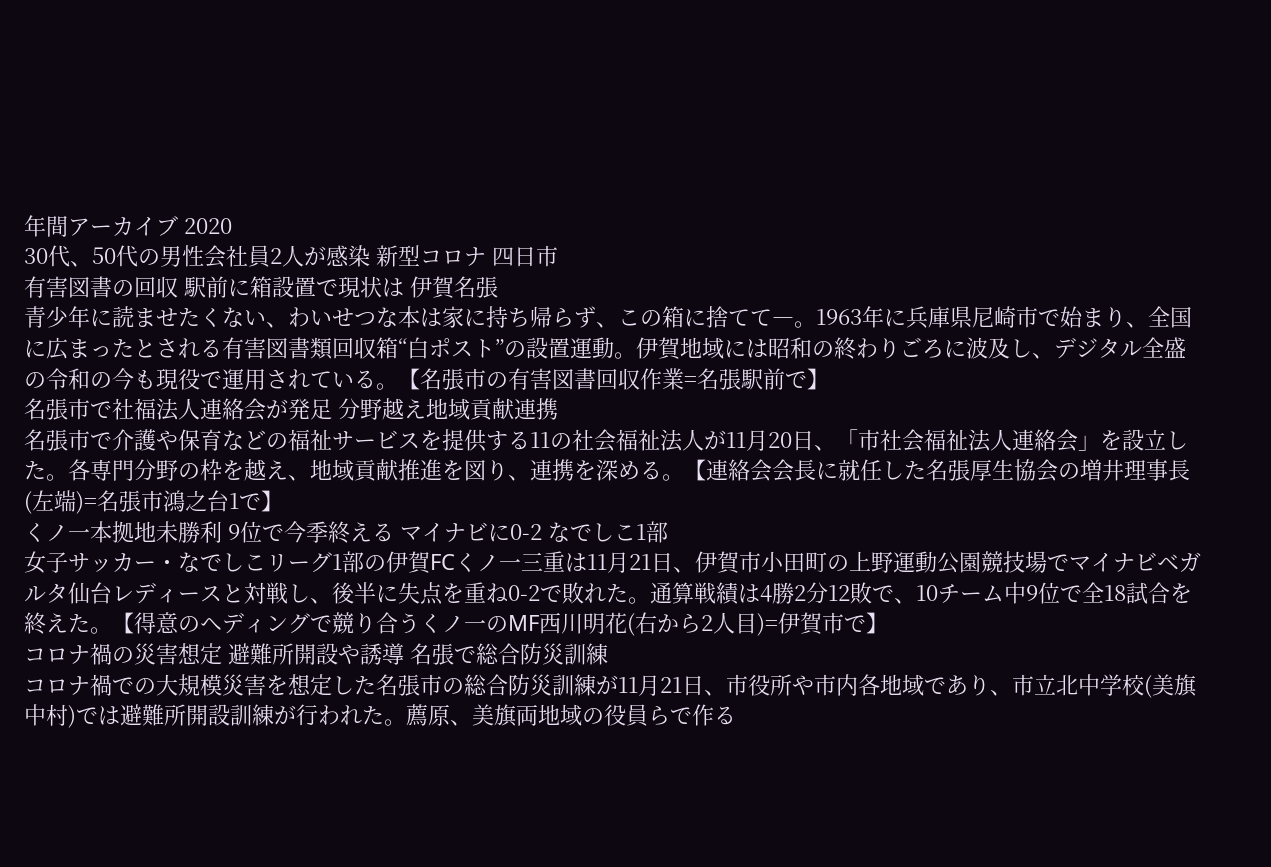年間アーカイブ 2020
30代、50代の男性会社員2人が感染 新型コロナ 四日市
有害図書の回収 駅前に箱設置で現状は 伊賀名張
青少年に読ませたくない、わいせつな本は家に持ち帰らず、この箱に捨てて―。1963年に兵庫県尼崎市で始まり、全国に広まったとされる有害図書類回収箱“白ポスト”の設置運動。伊賀地域には昭和の終わりごろに波及し、デジタル全盛の令和の今も現役で運用されている。【名張市の有害図書回収作業=名張駅前で】
名張市で社福法人連絡会が発足 分野越え地域貢献連携
名張市で介護や保育などの福祉サービスを提供する11の社会福祉法人が11月20日、「市社会福祉法人連絡会」を設立した。各専門分野の枠を越え、地域貢献推進を図り、連携を深める。【連絡会会長に就任した名張厚生協会の増井理事長(左端)=名張市鴻之台1で】
くノ一本拠地未勝利 9位で今季終える マイナビに0-2 なでしこ1部
女子サッカー・なでしこリーグ1部の伊賀FCくノ一三重は11月21日、伊賀市小田町の上野運動公園競技場でマイナビベガルタ仙台レディースと対戦し、後半に失点を重ね0-2で敗れた。通算戦績は4勝2分12敗で、10チーム中9位で全18試合を終えた。【得意のヘディングで競り合うくノ一のMF西川明花(右から2人目)=伊賀市で】
コロナ禍の災害想定 避難所開設や誘導 名張で総合防災訓練
コロナ禍での大規模災害を想定した名張市の総合防災訓練が11月21日、市役所や市内各地域であり、市立北中学校(美旗中村)では避難所開設訓練が行われた。薦原、美旗両地域の役員らで作る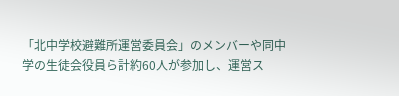「北中学校避難所運営委員会」のメンバーや同中学の生徒会役員ら計約60人が参加し、運営ス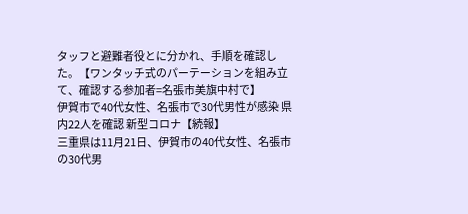タッフと避難者役とに分かれ、手順を確認した。【ワンタッチ式のパーテーションを組み立て、確認する参加者=名張市美旗中村で】
伊賀市で40代女性、名張市で30代男性が感染 県内22人を確認 新型コロナ【続報】
三重県は11月21日、伊賀市の40代女性、名張市の30代男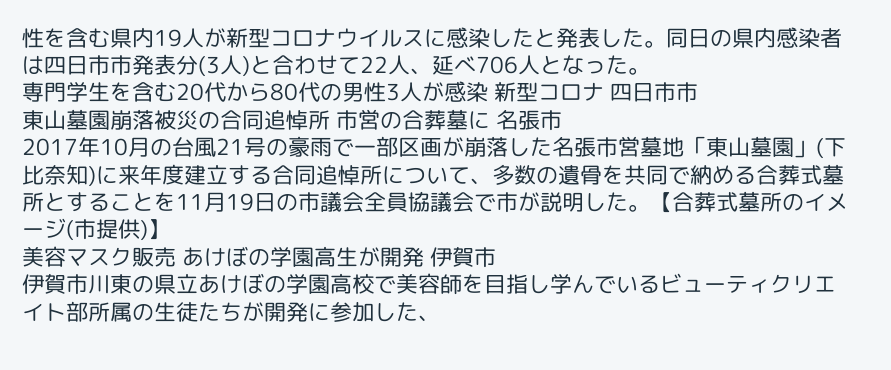性を含む県内19人が新型コロナウイルスに感染したと発表した。同日の県内感染者は四日市市発表分(3人)と合わせて22人、延べ706人となった。
専門学生を含む20代から80代の男性3人が感染 新型コロナ 四日市市
東山墓園崩落被災の合同追悼所 市営の合葬墓に 名張市
2017年10月の台風21号の豪雨で一部区画が崩落した名張市営墓地「東山墓園」(下比奈知)に来年度建立する合同追悼所について、多数の遺骨を共同で納める合葬式墓所とすることを11月19日の市議会全員協議会で市が説明した。【合葬式墓所のイメージ(市提供)】
美容マスク販売 あけぼの学園高生が開発 伊賀市
伊賀市川東の県立あけぼの学園高校で美容師を目指し学んでいるビューティクリエイト部所属の生徒たちが開発に参加した、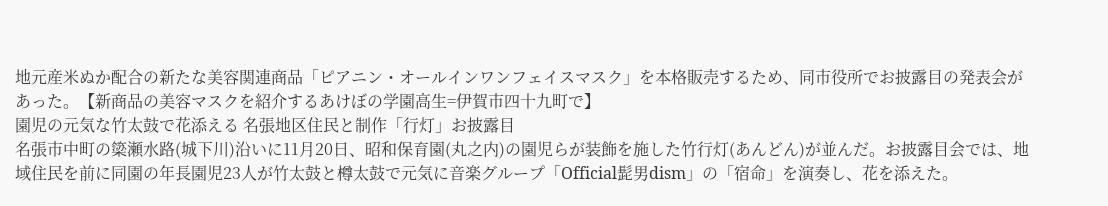地元産米ぬか配合の新たな美容関連商品「ピアニン・オールインワンフェイスマスク」を本格販売するため、同市役所でお披露目の発表会があった。【新商品の美容マスクを紹介するあけぼの学園高生=伊賀市四十九町で】
園児の元気な竹太鼓で花添える 名張地区住民と制作「行灯」お披露目
名張市中町の簗瀬水路(城下川)沿いに11月20日、昭和保育園(丸之内)の園児らが装飾を施した竹行灯(あんどん)が並んだ。お披露目会では、地域住民を前に同園の年長園児23人が竹太鼓と樽太鼓で元気に音楽グループ「Official髭男dism」の「宿命」を演奏し、花を添えた。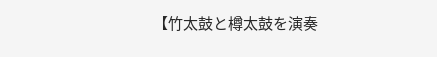【竹太鼓と樽太鼓を演奏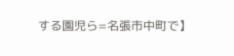する園児ら=名張市中町で】